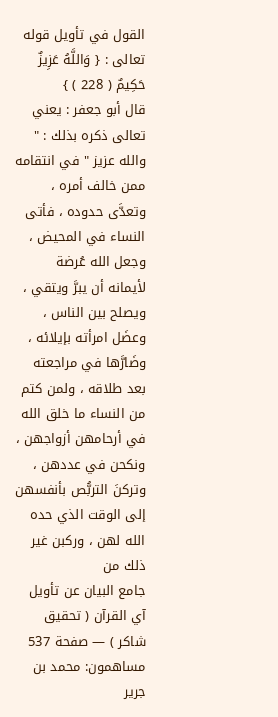القول في تأويل قوله تعالى : { وَاللَّهُ عَزِيزٌ حَكِيمٌ ( 228 ) }
قال أبو جعفر : يعني تعالى ذكره بذلك : " والله عزيز " في انتقامه ممن خالف أمره ، وتعدَّى حدوده ، فأتى النساء في المحيض ، وجعل الله عُرضة لأيمانه أن يبرَّ ويتقي ، ويصلح بين الناس ، وعضَل امرأته بإيلائه ، وضَارَّها في مراجعته بعد طلاقه ، ولمن كتم من النساء ما خلق الله في أرحامهن أزواجهن ، ونكحن في عددهن ، وتركنَ التربُّص بأنفسهن إلى الوقت الذي حده الله لهن ، وركبن غير ذلك من
جامع البيان عن تأويل آي القرآن ( تحقيق شاكر ) — صفحة 537
مساهمون: محمد بن جرير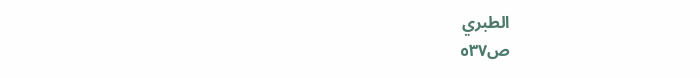الطبري
ص٥٣٧